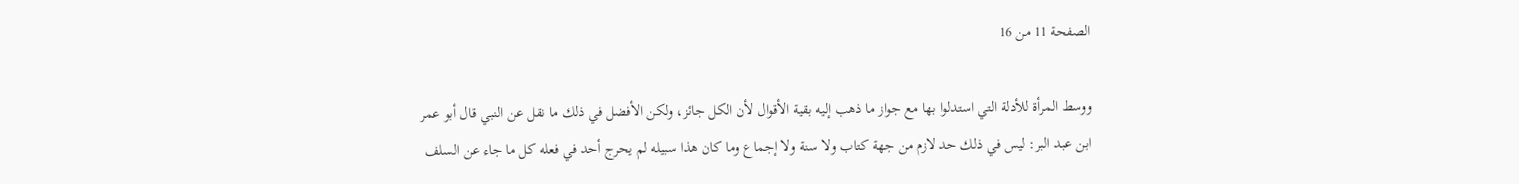الصفحة 11 من 16

ووسط المرأة للأدلة التي استدلوا بها مع جواز ما ذهب إليه بقية الأقوال لأن الكل جائز، ولكن الأفضل في ذلك ما نقل عن النبي قال أبو عمر ابن عبد البر: ليس في ذلك حد لازم من جهة كتاب ولا سنة ولا إجماع وما كان هذا سبيله لم يحرج أحد في فعله كل ما جاء عن السلف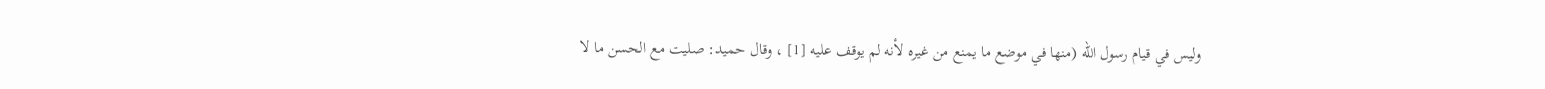وليس في قيام رسول الله (منها في موضع ما يمنع من غيره لأنه لم يوقف عليه [1] ، وقال حميد: صليت مع الحسن ما لا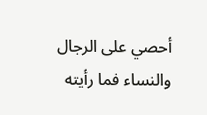أحصي على الرجال والنساء فما رأيته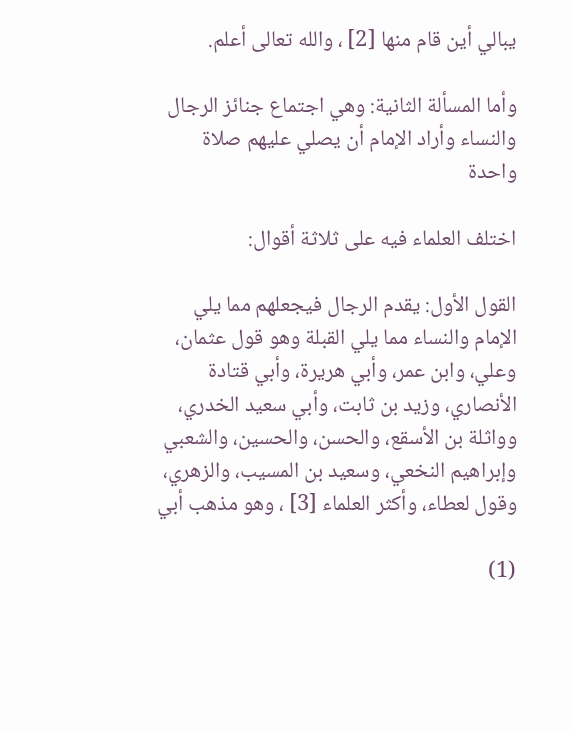يبالي أين قام منها [2] ، والله تعالى أعلم.

وأما المسألة الثانية: وهي اجتماع جنائز الرجال والنساء وأراد الإمام أن يصلي عليهم صلاة واحدة

اختلف العلماء فيه على ثلاثة أقوال:

القول الأول: يقدم الرجال فيجعلهم مما يلي الإمام والنساء مما يلي القبلة وهو قول عثمان، وعلي، وابن عمر، وأبي هريرة، وأبي قتادة الأنصاري، وزيد بن ثابت، وأبي سعيد الخدري، وواثلة بن الأسقع، والحسن، والحسين، والشعبي وإبراهيم النخعي، وسعيد بن المسيب، والزهري، وقول لعطاء، وأكثر العلماء [3] ، وهو مذهب أبي

(1)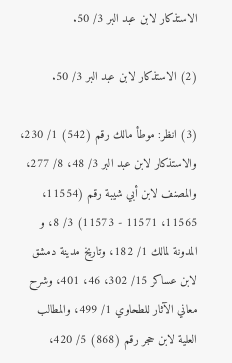الاستذكار لابن عبد البر 3/ 50.

(2) الاستذكار لابن عبد البر 3/ 50.

(3) انظر: موطأ مالك رقم (542) 1/ 230، والاستذكار لابن عبد البر 3/ 48، 8/ 277، والمصنف لابن أبي شيبة رقم (11554، 11565، 11571 - 11573) 3/ 8، و المدونة لمالك 1/ 182، وتاريخ مدينة دمشق لابن عساكر 15/ 302، 46، 401، وشرح معاني الآثار للطحاوي 1/ 499، والمطالب العلية لابن حجر رقم (868) 5/ 420،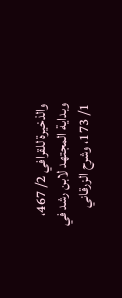والذخيرة للقرافي 2/ 467، وبداية المجتهد لابن رشد في 1/ 173، وشرح الزرقاني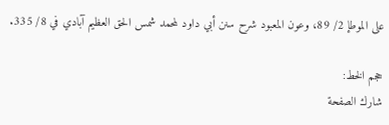على الموطإ 2/ 89، وعون المعبود شرح سنن أبي داود لمحمد شمس الحق العظيم آبادي في 8/ 335.

حجم الخط:
شارك الصفحة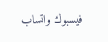فيسبوك واتساب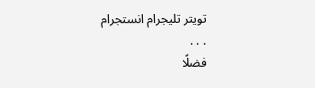تويتر تليجرام انستجرام
. . .
فضلًا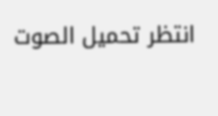انتظر تحميل الصوت